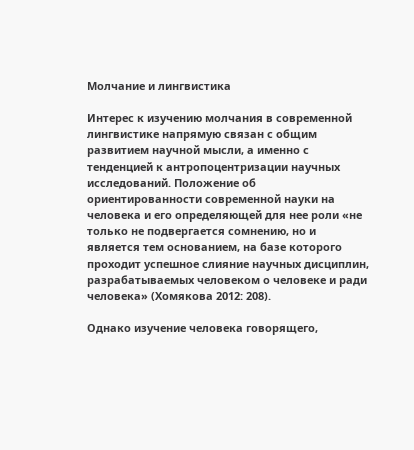Молчание и лингвистика

Интерес к изучению молчания в современной лингвистике напрямую связан с общим развитием научной мысли, а именно с тенденцией к антропоцентризации научных исследований. Положение об ориентированности современной науки на человека и его определяющей для нее роли «не только не подвергается сомнению, но и является тем основанием, на базе которого проходит успешное слияние научных дисциплин, разрабатываемых человеком о человеке и ради человека» (Хомякова 2012: 208).

Однако изучение человека говорящего,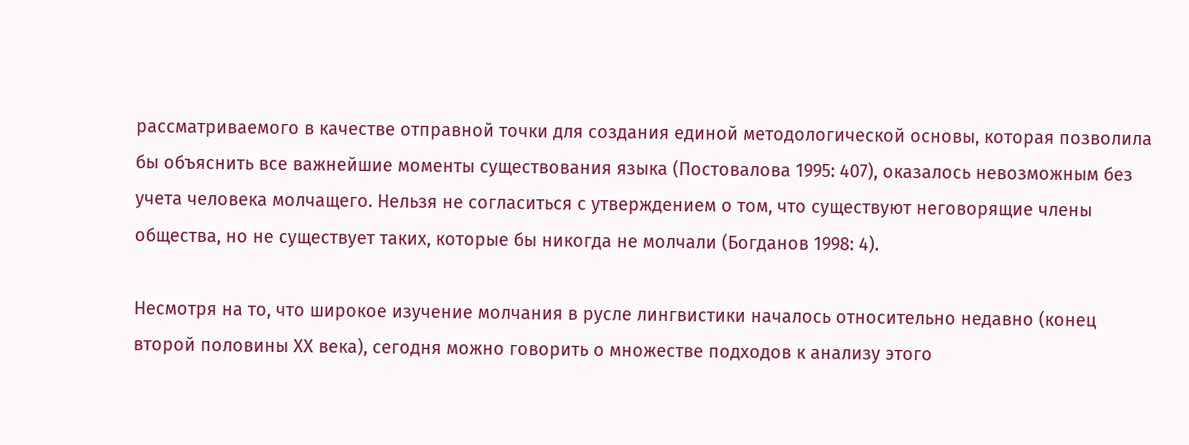рассматриваемого в качестве отправной точки для создания единой методологической основы, которая позволила бы объяснить все важнейшие моменты существования языка (Постовалова 1995: 407), оказалось невозможным без учета человека молчащего. Нельзя не согласиться с утверждением о том, что существуют неговорящие члены общества, но не существует таких, которые бы никогда не молчали (Богданов 1998: 4).

Несмотря на то, что широкое изучение молчания в русле лингвистики началось относительно недавно (конец второй половины ХХ века), сегодня можно говорить о множестве подходов к анализу этого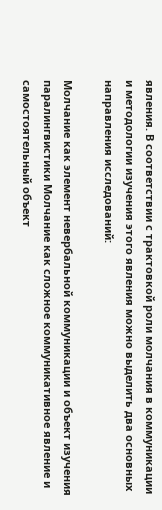явления. В соответствии с трактовкой роли молчания в коммуникации и методологии изучения этого явления можно выделить два основных направления исследований:

Молчание как элемент невербальной коммуникации и объект изучения паралингвистики Молчание как сложное коммуникативное явление и самостоятельный объект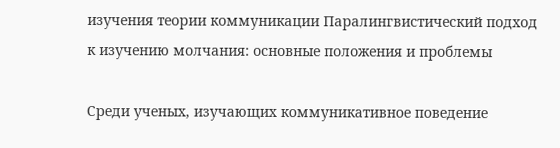изучения теории коммуникации Паралингвистический подход к изучению молчания: основные положения и проблемы

Среди ученых, изучающих коммуникативное поведение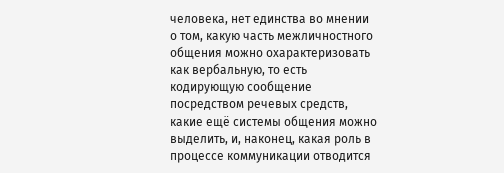человека, нет единства во мнении о том, какую часть межличностного общения можно охарактеризовать как вербальную, то есть кодирующую сообщение посредством речевых средств, какие ещё системы общения можно выделить, и, наконец, какая роль в процессе коммуникации отводится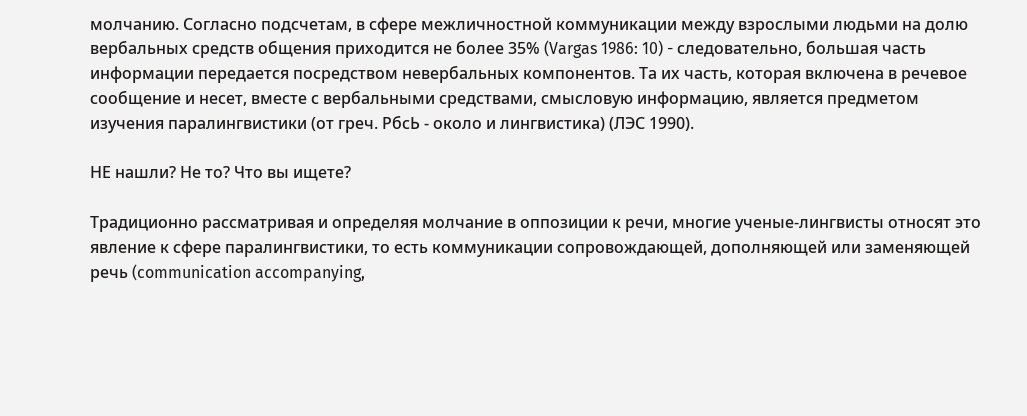молчанию. Согласно подсчетам, в сфере межличностной коммуникации между взрослыми людьми на долю вербальных средств общения приходится не более 35% (Vargas 1986: 10) - следовательно, большая часть информации передается посредством невербальных компонентов. Та их часть, которая включена в речевое сообщение и несет, вместе с вербальными средствами, смысловую информацию, является предметом изучения паралингвистики (от греч. РбсЬ - около и лингвистика) (ЛЭС 1990).

НЕ нашли? Не то? Что вы ищете?

Традиционно рассматривая и определяя молчание в оппозиции к речи, многие ученые-лингвисты относят это явление к сфере паралингвистики, то есть коммуникации сопровождающей, дополняющей или заменяющей речь (communication accompanying,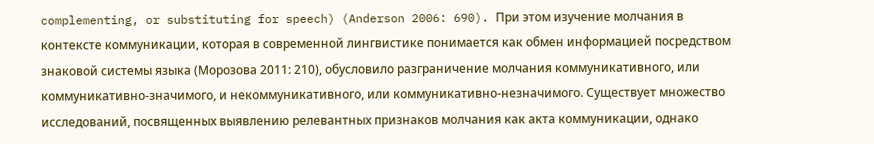complementing, or substituting for speech) (Anderson 2006: 690). При этом изучение молчания в контексте коммуникации, которая в современной лингвистике понимается как обмен информацией посредством знаковой системы языка (Морозова 2011: 210), обусловило разграничение молчания коммуникативного, или коммуникативно-значимого, и некоммуникативного, или коммуникативно-незначимого. Существует множество исследований, посвященных выявлению релевантных признаков молчания как акта коммуникации, однако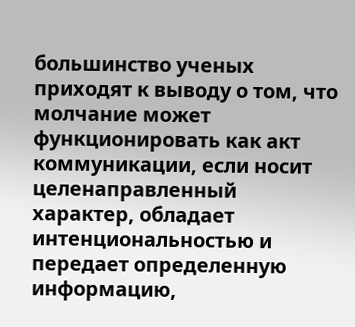большинство ученых приходят к выводу о том, что молчание может функционировать как акт коммуникации, если носит целенаправленный характер, обладает интенциональностью и передает определенную информацию,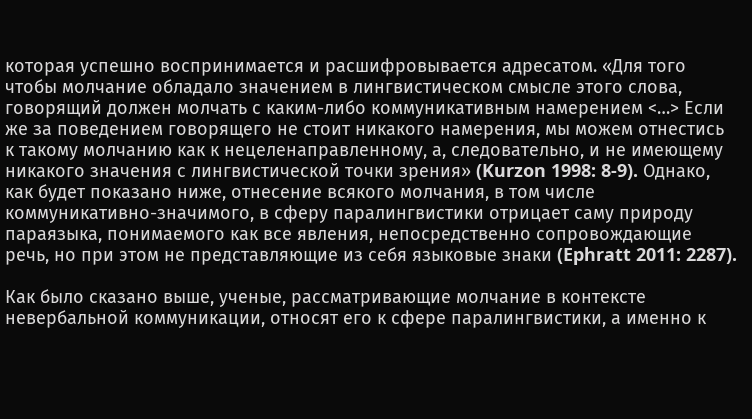которая успешно воспринимается и расшифровывается адресатом. «Для того чтобы молчание обладало значением в лингвистическом смысле этого слова, говорящий должен молчать с каким-либо коммуникативным намерением <…> Если же за поведением говорящего не стоит никакого намерения, мы можем отнестись к такому молчанию как к нецеленаправленному, а, следовательно, и не имеющему никакого значения с лингвистической точки зрения» (Kurzon 1998: 8-9). Однако, как будет показано ниже, отнесение всякого молчания, в том числе коммуникативно-значимого, в сферу паралингвистики отрицает саму природу параязыка, понимаемого как все явления, непосредственно сопровождающие речь, но при этом не представляющие из себя языковые знаки (Ephratt 2011: 2287).

Как было сказано выше, ученые, рассматривающие молчание в контексте невербальной коммуникации, относят его к сфере паралингвистики, а именно к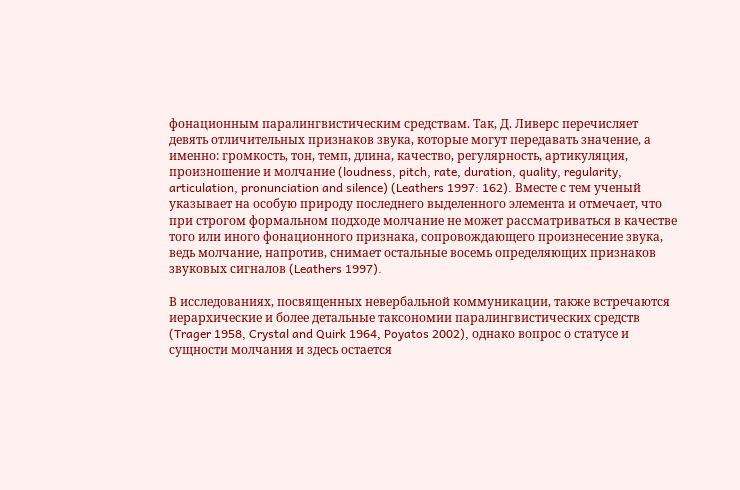фонационным паралингвистическим средствам. Так, Д. Ливерс перечисляет девять отличительных признаков звука, которые могут передавать значение, а именно: громкость, тон, темп, длина, качество, регулярность, артикуляция, произношение и молчание (loudness, pitch, rate, duration, quality, regularity, articulation, pronunciation and silence) (Leathers 1997: 162). Вместе с тем ученый указывает на особую природу последнего выделенного элемента и отмечает, что при строгом формальном подходе молчание не может рассматриваться в качестве того или иного фонационного признака, сопровождающего произнесение звука, ведь молчание, напротив, снимает остальные восемь определяющих признаков звуковых сигналов (Leathers 1997).

В исследованиях, посвященных невербальной коммуникации, также встречаются иерархические и более детальные таксономии паралингвистических средств (Trager 1958, Crystal and Quirk 1964, Poyatos 2002), однако вопрос о статусе и сущности молчания и здесь остается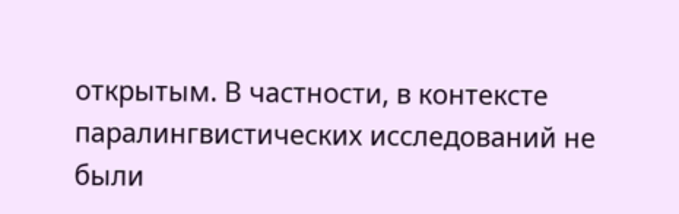открытым. В частности, в контексте паралингвистических исследований не были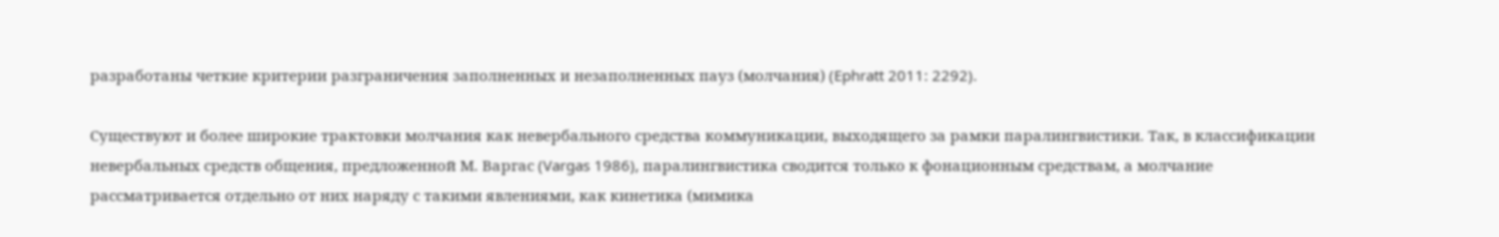разработаны четкие критерии разграничения заполненных и незаполненных пауз (молчания) (Ephratt 2011: 2292).

Существуют и более широкие трактовки молчания как невербального средства коммуникации, выходящего за рамки паралингвистики. Так, в классификации невербальных средств общения, предложенной М. Варгас (Vargas 1986), паралингвистика сводится только к фонационным средствам, а молчание рассматривается отдельно от них наряду с такими явлениями, как кинетика (мимика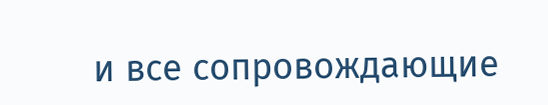и все сопровождающие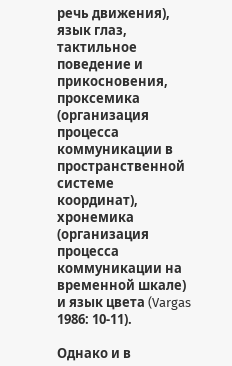речь движения), язык глаз, тактильное поведение и прикосновения, проксемика (организация процесса коммуникации в пространственной системе координат), хронемика (организация процесса коммуникации на временной шкале) и язык цвета (Vargas 1986: 10-11).

Однако и в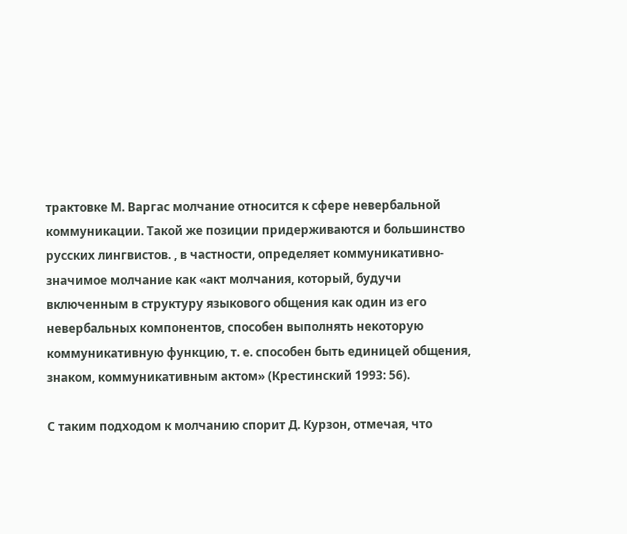трактовке М. Варгас молчание относится к сфере невербальной коммуникации. Такой же позиции придерживаются и большинство русских лингвистов. , в частности, определяет коммуникативно-значимое молчание как «акт молчания, который, будучи включенным в структуру языкового общения как один из его невербальных компонентов, способен выполнять некоторую коммуникативную функцию, т. е. способен быть единицей общения, знаком, коммуникативным актом» (Крестинский 1993: 56).

С таким подходом к молчанию спорит Д. Курзон, отмечая, что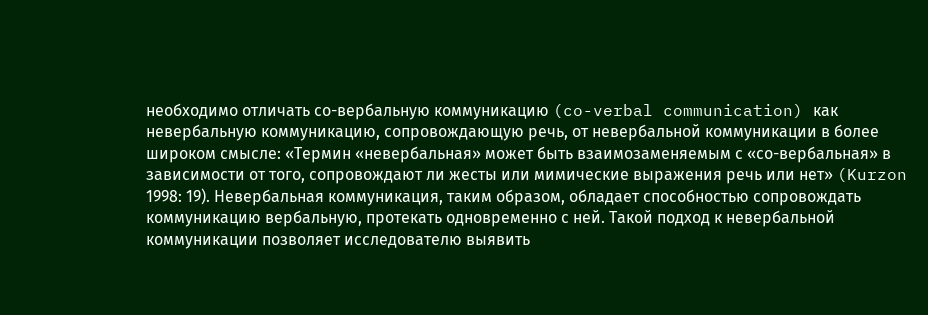необходимо отличать со-вербальную коммуникацию (co-verbal communication) как невербальную коммуникацию, сопровождающую речь, от невербальной коммуникации в более широком смысле: «Термин «невербальная» может быть взаимозаменяемым с «со-вербальная» в зависимости от того, сопровождают ли жесты или мимические выражения речь или нет» (Kurzon 1998: 19). Невербальная коммуникация, таким образом, обладает способностью сопровождать коммуникацию вербальную, протекать одновременно с ней. Такой подход к невербальной коммуникации позволяет исследователю выявить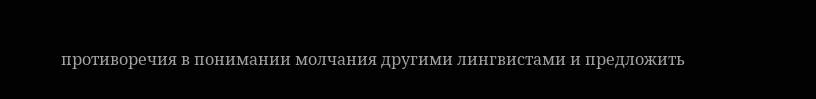противоречия в понимании молчания другими лингвистами и предложить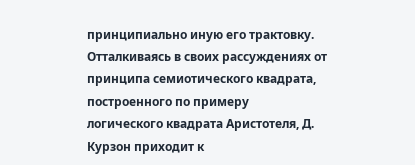принципиально иную его трактовку. Отталкиваясь в своих рассуждениях от принципа семиотического квадрата, построенного по примеру логического квадрата Аристотеля, Д. Курзон приходит к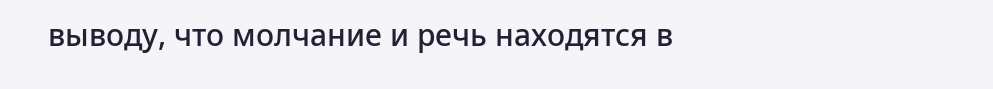выводу, что молчание и речь находятся в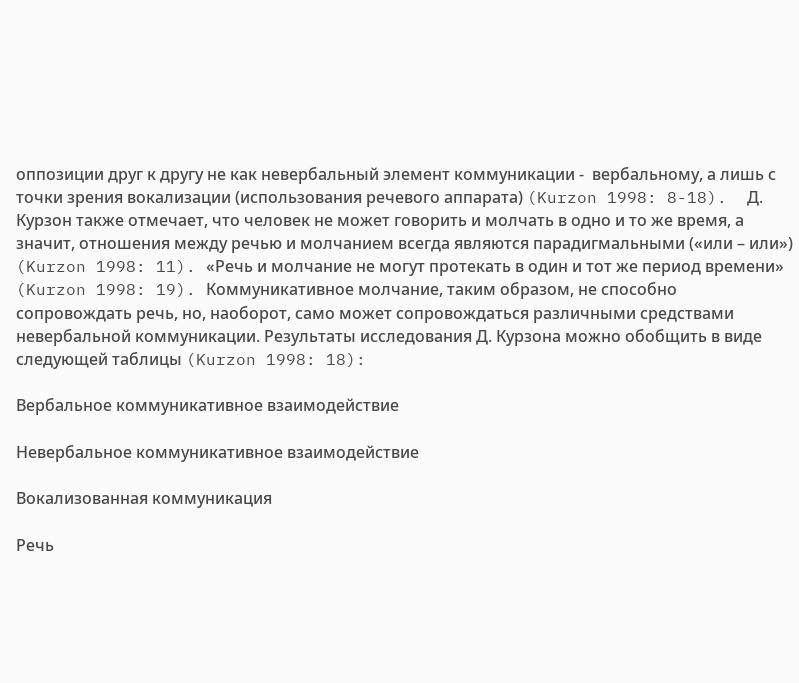оппозиции друг к другу не как невербальный элемент коммуникации -  вербальному, а лишь с точки зрения вокализации (использования речевого аппарата) (Kurzon 1998: 8-18).  Д. Курзон также отмечает, что человек не может говорить и молчать в одно и то же время, а значит, отношения между речью и молчанием всегда являются парадигмальными («или – или») (Kurzon 1998: 11). «Речь и молчание не могут протекать в один и тот же период времени» (Kurzon 1998: 19). Коммуникативное молчание, таким образом, не способно сопровождать речь, но, наоборот, само может сопровождаться различными средствами невербальной коммуникации. Результаты исследования Д. Курзона можно обобщить в виде следующей таблицы (Kurzon 1998: 18):

Вербальное коммуникативное взаимодействие

Невербальное коммуникативное взаимодействие

Вокализованная коммуникация

Речь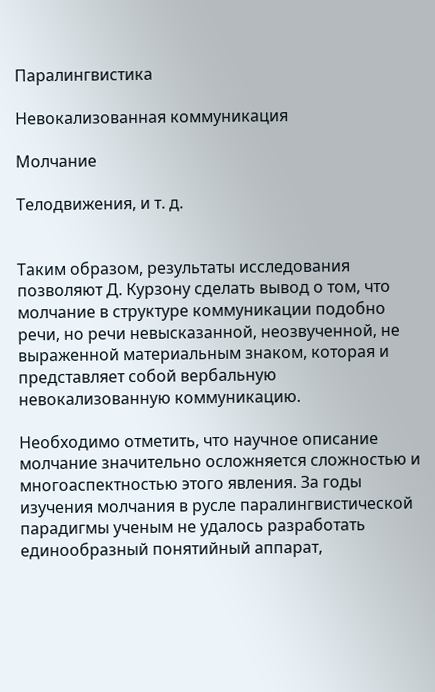Паралингвистика

Невокализованная коммуникация

Молчание

Телодвижения, и т. д.


Таким образом, результаты исследования позволяют Д. Курзону сделать вывод о том, что молчание в структуре коммуникации подобно речи, но речи невысказанной, неозвученной, не выраженной материальным знаком, которая и представляет собой вербальную невокализованную коммуникацию.

Необходимо отметить, что научное описание молчание значительно осложняется сложностью и многоаспектностью этого явления. За годы изучения молчания в русле паралингвистической парадигмы ученым не удалось разработать единообразный понятийный аппарат,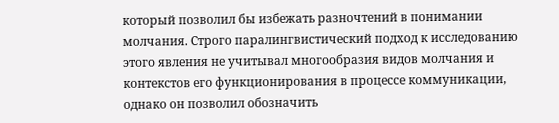который позволил бы избежать разночтений в понимании молчания. Строго паралингвистический подход к исследованию этого явления не учитывал многообразия видов молчания и контекстов его функционирования в процессе коммуникации, однако он позволил обозначить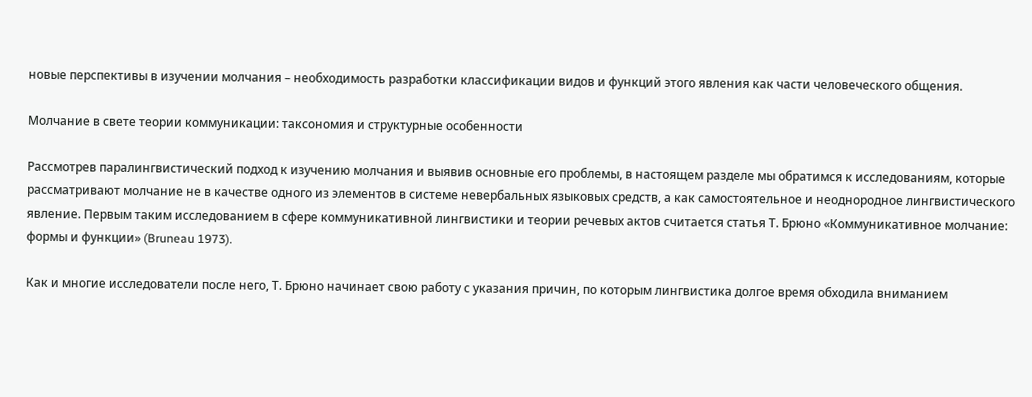новые перспективы в изучении молчания – необходимость разработки классификации видов и функций этого явления как части человеческого общения.

Молчание в свете теории коммуникации: таксономия и структурные особенности

Рассмотрев паралингвистический подход к изучению молчания и выявив основные его проблемы, в настоящем разделе мы обратимся к исследованиям, которые рассматривают молчание не в качестве одного из элементов в системе невербальных языковых средств, а как самостоятельное и неоднородное лингвистического явление. Первым таким исследованием в сфере коммуникативной лингвистики и теории речевых актов считается статья Т. Брюно «Коммуникативное молчание: формы и функции» (Bruneau 1973).

Как и многие исследователи после него, Т. Брюно начинает свою работу с указания причин, по которым лингвистика долгое время обходила вниманием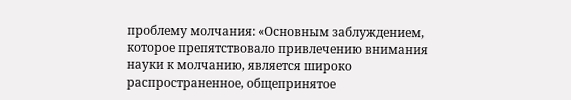проблему молчания: «Основным заблуждением, которое препятствовало привлечению внимания науки к молчанию, является широко распространенное, общепринятое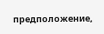предположение,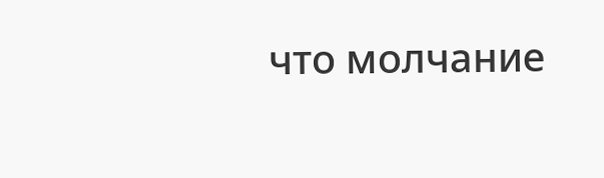что молчание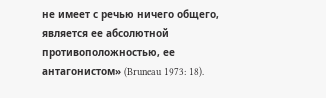не имеет с речью ничего общего, является ее абсолютной противоположностью, ее антагонистом» (Bruneau 1973: 18).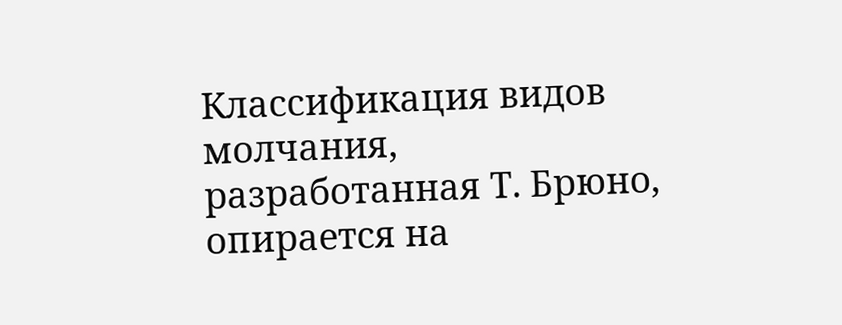Классификация видов молчания, разработанная Т. Брюно, опирается на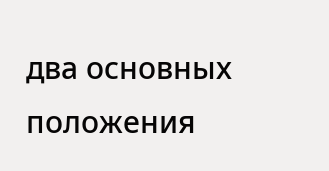два основных положения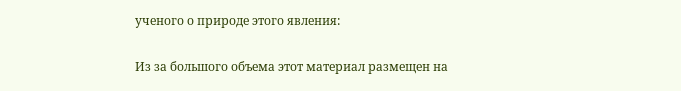ученого о природе этого явления:

Из за большого объема этот материал размещен на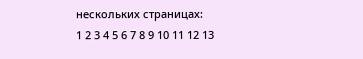нескольких страницах:
1 2 3 4 5 6 7 8 9 10 11 12 13